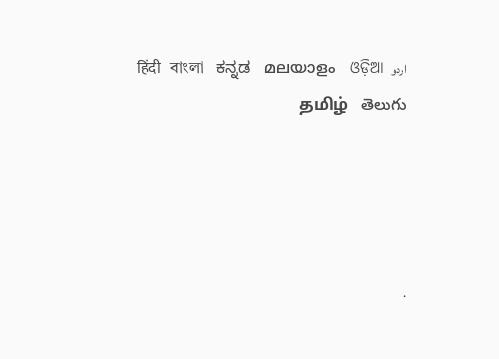اردو   हिंदी   বাংলা   ಕನ್ನಡ   മലയാളം   ଓଡ଼ିଆ   தமிழ்   తెలుగు




.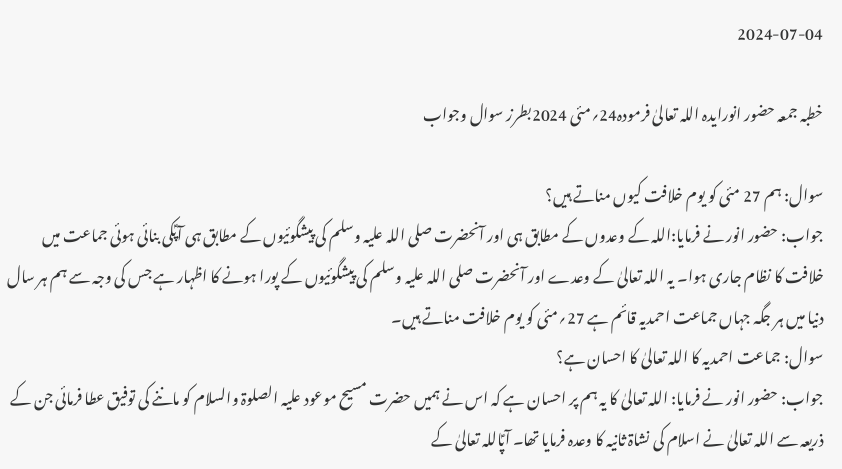2024-07-04

خطبہ جمعہ حضور انورایدہ اللہ تعالیٰ فرمودہ24؍مئی 2024بطرز سوال وجواب

سوال: ہم 27 مئی کو یوم خلافت کیوں مناتے ہیں؟
جواب: حضور انور نے فرمایا:اللہ کے وعدوں کے مطابق ہی اور آنحضرت صلی اللہ علیہ وسلم کی پیشگوئیوں کے مطابق ہی آپؑکی بنائی ہوئی جماعت میں خلافت کا نظام جاری ہوا۔ یہ اللہ تعالیٰ کے وعدے اور آنحضرت صلی اللہ علیہ وسلم کی پیشگوئیوں کے پورا ہونے کا اظہار ہے جس کی وجہ سے ہم ہر سال دنیا میں ہر جگہ جہاں جماعت احمدیہ قائم ہے 27؍مئی کو یوم خلافت مناتے ہیں۔
سوال: جماعت احمدیہ کا اللہ تعالیٰ کا احسان ہے؟
جواب: حضور انور نے فرمایا: اللہ تعالیٰ کا یہ ہم پر احسان ہے کہ اس نے ہمیں حضرت مسیح موعود علیہ الصلوۃ والسلام کو ماننے کی توفیق عطا فرمائی جن کے ذریعہ سے اللہ تعالیٰ نے اسلام کی نشاۃ ثانیہ کا وعدہ فرمایا تھا۔ آپؑاللہ تعالیٰ کے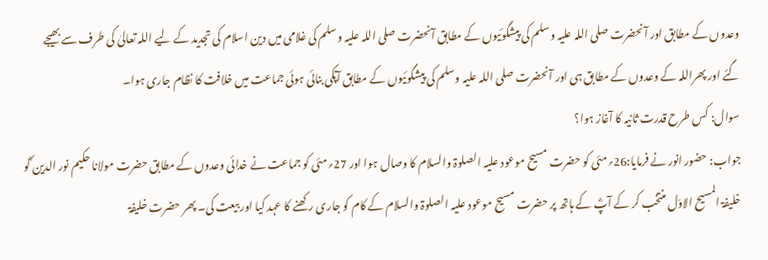وعدوں کے مطابق اور آنحضرت صلی اللہ علیہ وسلم کی پیشگوئیوں کے مطابق آنحضرت صلی اللہ علیہ وسلم کی غلامی میں دین اسلام کی تجدید کے لیے اللہ تعالیٰ کی طرف سے بھیجے گئے اور پھراللہ کے وعدوں کے مطابق ہی اور آنحضرت صلی اللہ علیہ وسلم کی پیشگوئیوں کے مطابق آپؑکی بنائی ہوئی جماعت میں خلافت کا نظام جاری ہوا۔
سوال: کس طرح قدرت ثانیہ کا آغاز ہوا؟
جواب: حضور انور نے فرمایا:26؍مئی کو حضرت مسیح موعود علیہ الصلوۃ والسلام کا وصال ہوا اور 27؍مئی کو جماعت نے خدائی وعدوں کے مطابق حضرت مولانا حکیم نور الدین ؓکو خلیفۃ المسیح الاوّل منتخب کر کے آپؓ کے ہاتھ پر حضرت مسیح موعود علیہ الصلوۃ والسلام کے کام کو جاری رکھنے کا عہد کیا اور بیعت کی۔ پھر حضرت خلیفۃ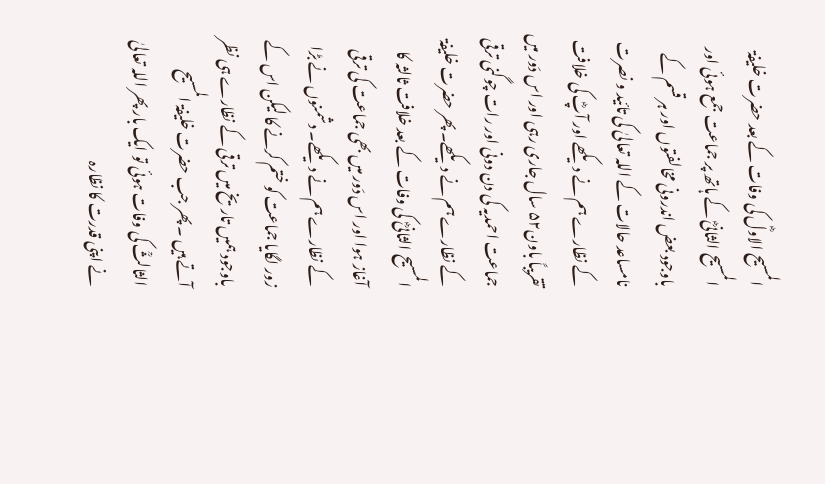المسیح الاولؓ کی وفات کے بعد حضرت خلیفۃ المسیح الثانیؓ کے ہاتھ پر جماعت جمع ہوئی اور باوجود بعض اندرونی مخالفتوں اور ہر قسم کے نامساعد حالات کے اللہ تعالیٰ کی تائید و نصرت کے نظارے ہم نے دیکھے اور آپؓ کی خلافت تقریباً باون۵۲ سال جاری رہی اور اس دَور میں جماعت احمدیہ کی دن دونی اور رات چوگنی ترقی کے نظارے ہم نے دیکھے۔ پھر حضرت خلیفۃ المسیح الثانیؓ کی وفات کے بعد خلافت ثالثہ کا آغاز ہوا اور اس دَور میں بھی جماعت کی ترقی کے نظارے ہم نے دیکھے۔ دشمنوں نے بڑا زور لگایا جماعت کو ختم کرنے کا لیکن اس کے باوجود ہمیں تاریخ میں ترقی کے نظارے ہی نظر آتے ہیں ۔ پھر جب حضرت خلیفۃ المسیح الثالثؒ کی وفات ہوئی تو ایک بار پھر اللہ تعالیٰ نے اپنی قدرت کا نظارہ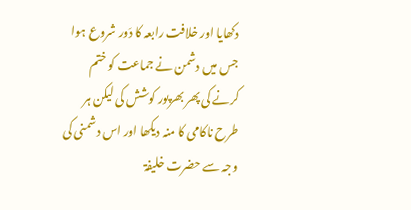دکھایا اور خلافت رابعہ کا دَور شروع ہوا جس میں دشمن نے جماعت کو ختم کرنے کی پھر بھرپور کوشش کی لیکن ہر طرح ناکامی کا منہ دیکھا اور اس دشمنی کی وجہ سے حضرت خلیفۃ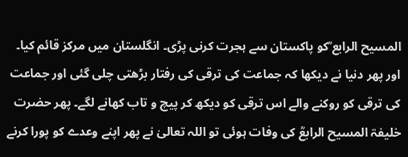المسیح الرابع ؒکو پاکستان سے ہجرت کرنی پڑی۔ انگلستان میں مرکز قائم کیا۔ اور پھر دنیا نے دیکھا کہ جماعت کی ترقی کی رفتار بڑھتی چلی گئی اور جماعت کی ترقی کو روکنے والے اس ترقی کو دیکھ کر پیچ و تاب کھانے لگے۔ پھر حضرت خلیفۃ المسیح الرابعؒ کی وفات ہوئی تو اللہ تعالیٰ نے پھر اپنے وعدے کو پورا کرنے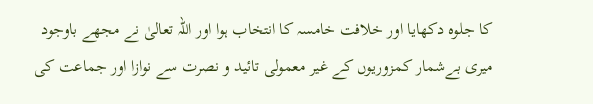کا جلوہ دکھایا اور خلافت خامسہ کا انتخاب ہوا اور اللہ تعالیٰ نے مجھے باوجود میری بےشمار کمزوریوں کے غیر معمولی تائید و نصرت سے نوازا اور جماعت کی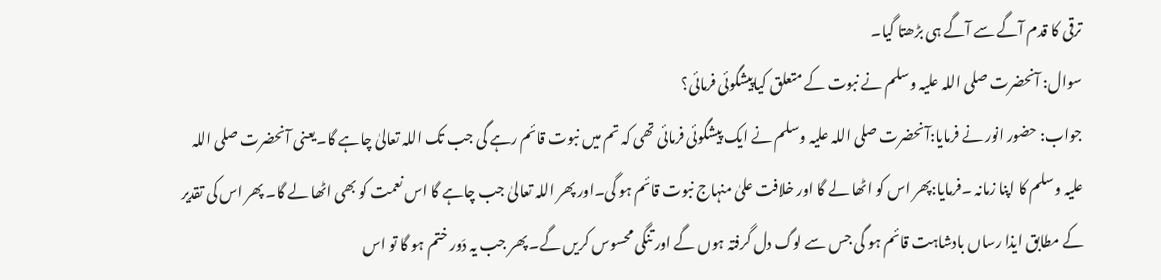ترقی کا قدم آگے سے آگے ہی بڑھتا گیا۔
سوال: آنحضرت صلی اللہ علیہ وسلم نے نبوت کے متعلق کیاپیشگوئی فرمائی؟
جواب: حضور انور نے فرمایا:آنحضرت صلی اللہ علیہ وسلم نے ایک پیشگوئی فرمائی تھی کہ تم میں نبوت قائم رہے گی جب تک اللہ تعالیٰ چاہے گا۔یعنی آنحضرت صلی اللہ علیہ وسلم کا اپنا زمانہ ۔فرمایا:پھر اس کو اٹھا لے گا اور خلافت علیٰ منہاج نبوت قائم ہو گی۔اور پھر اللہ تعالیٰ جب چاہے گا اس نعمت کو بھی اٹھا لے گا۔ پھر اس کی تقدیر کے مطابق ایذا رساں بادشاہت قائم ہو گی جس سے لوگ دل گرفتہ ہوں گے اور تنگی محسوس کریں گے۔ پھر جب یہ دَور ختم ہو گا تو اس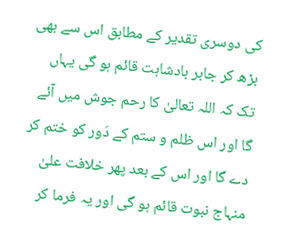کی دوسری تقدیر کے مطابق اس سے بھی بڑھ کر جابر بادشاہت قائم ہو گی یہاں تک کہ اللہ تعالیٰ کا رحم جوش میں آئے گا اور اس ظلم و ستم کے دَور کو ختم کر دے گا اور اس کے بعد پھر خلافت علیٰ منہاج نبوت قائم ہو گی اور یہ فرما کر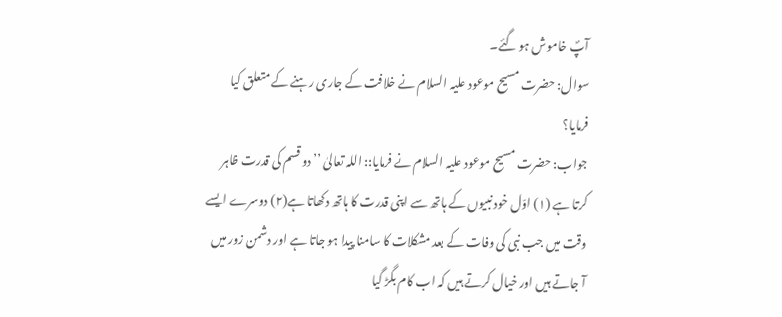آپؐ خاموش ہو گئے۔
سوال: حضرت مسیح موعود علیہ السلام نے خلافت کے جاری رہنے کے متعلق کیا فرمایا؟
جواب: حضرت مسیح موعود علیہ السلام نے فرمایا:: اللہ تعالیٰ ’’دو قسم کی قدرت ظاہر کرتا ہے (۱) اوّل خود نبیوں کے ہاتھ سے اپنی قدرت کا ہاتھ دکھاتا ہے(۲) دوسرے ایسے وقت میں جب نبی کی وفات کے بعد مشکلات کا سامنا پیدا ہو جاتا ہے اور دشمن زور میں آ جاتے ہیں اور خیال کرتے ہیں کہ اب کام بگڑ گیا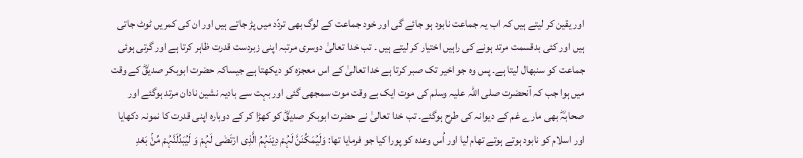اور یقین کر لیتے ہیں کہ اب یہ جماعت نابود ہو جائے گی اور خود جماعت کے لوگ بھی تردّد میں پڑ جاتے ہیں اور ان کی کمریں ٹوٹ جاتی ہیں اور کئی بدقسمت مرتد ہونے کی راہیں اختیار کر لیتے ہیں ۔ تب خدا تعالیٰ دوسری مرتبہ اپنی زبردست قدرت ظاہر کرتا ہے اور گرتی ہوئی جماعت کو سنبھال لیتا ہے۔ پس وہ جو اخیر تک صبر کرتا ہے خدا تعالیٰ کے اس معجزہ کو دیکھتا ہے جیساکہ حضرت ابوبکر صدیقؓ کے وقت میں ہوا جب کہ آنحضرت صلی اللہ علیہ وسلم کی موت ایک بے وقت موت سمجھی گئی اور بہت سے بادیہ نشین نادان مرتد ہوگئے اور صحابہؓ بھی مارے غم کے دیوانہ کی طرح ہوگئے۔ تب خدا تعالیٰ نے حضرت ابوبکر صدیقؓ کو کھڑا کر کے دوبارہ اپنی قدرت کا نمونہ دکھایا اور اسلام کو نابود ہوتے ہوتے تھام لیا اور اُس وعدہ کو پورا کیا جو فرمایا تھا: وَلَیُمَکِّنَنَّ لَہُمْ دِیْنَہُمُ الَّذِی ارْتَضٰی لَہُمْ وَ لَیُبَدِّلَنَّہُمْ مِّنْۢ بَعْدِ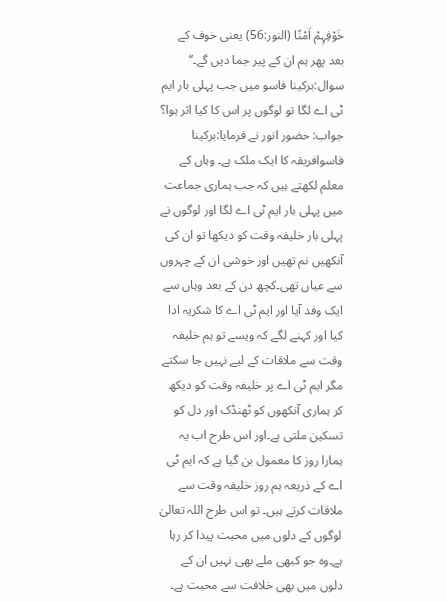خَوْفِہِمْ اَمْنًا (النور:56) یعنی خوف کے بعد پھر ہم ان کے پیر جما دیں گے۔‘‘
سوال:برکینا فاسو میں جب پہلی بار ایم ٹی اے لگا تو لوگوں پر اس کا کیا اثر ہوا؟
جواب: حضور انور نے فرمایا:برکینا فاسوافریقہ کا ایک ملک ہے۔ وہاں کے معلم لکھتے ہیں کہ جب ہماری جماعت میں پہلی بار ایم ٹی اے لگا اور لوگوں نے پہلی بار خلیفہ وقت کو دیکھا تو ان کی آنکھیں نم تھیں اور خوشی ان کے چہروں سے عیاں تھی۔کچھ دن کے بعد وہاں سے ایک وفد آیا اور ایم ٹی اے کا شکریہ ادا کیا اور کہنے لگے کہ ویسے تو ہم خلیفہ وقت سے ملاقات کے لیے نہیں جا سکتے مگر ایم ٹی اے پر خلیفہ وقت کو دیکھ کر ہماری آنکھوں کو ٹھنڈک اور دل کو تسکین ملتی ہے۔اور اس طرح اب یہ ہمارا روز کا معمول بن گیا ہے کہ ایم ٹی اے کے ذریعہ ہم روز خلیفہ وقت سے ملاقات کرتے ہیں۔ تو اس طرح اللہ تعالیٰ لوگوں کے دلوں میں محبت پیدا کر رہا ہے۔وہ جو کبھی ملے بھی نہیں ان کے دلوں میں بھی خلافت سے محبت ہے۔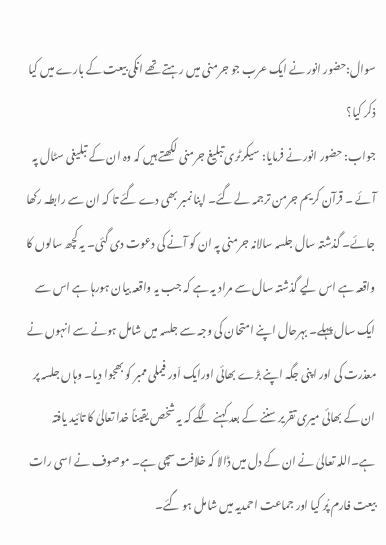سوال:حضور انور نے ایک عرب جو جرمنی میں رہتے تھے انکی بیعت کے بارے میں کیا ذکر کیا؟
جواب: حضور انور نے فرمایا: سیکرٹری تبلیغ جرمنی لکھتے ہیں کہ وہ ان کے تبلیغی سٹال پہ آئے ۔ قرآن کریم جرمن ترجمہ لے گئے۔ اپنا نمبر بھی دے گئے تا کہ ان سے رابطہ رکھا جائے۔ گذشتہ سال جلسہ سالانہ جرمنی پہ ان کو آنے کی دعوت دی گئی۔ یہ کچھ سالوں کا واقعہ ہے اس لیے گذشتہ سال سے مراد یہ ہے کہ جب یہ واقعہ بیان ہورہا ہے اس سے ایک سال پہلے۔ بہرحال اپنے امتحان کی وجہ سے جلسہ میں شامل ہونے سے انہوں نے معذرت کی اور اپنی جگہ اپنے بڑے بھائی اورایک اَور فیملی ممبر کو بھجوا دیا۔ وہاں جلسہ پر ان کے بھائی میری تقریر سننے کے بعد کہنے لگے کہ یہ شخص یقیناً خدا تعالیٰ کا تائید یافتہ ہے۔اللہ تعالیٰ نے ان کے دل میں ڈالا کہ خلافت سچی ہے۔ موصوف نے اسی رات بیعت فارم پُر کیا اور جماعت احمدیہ میں شامل ہو گئے۔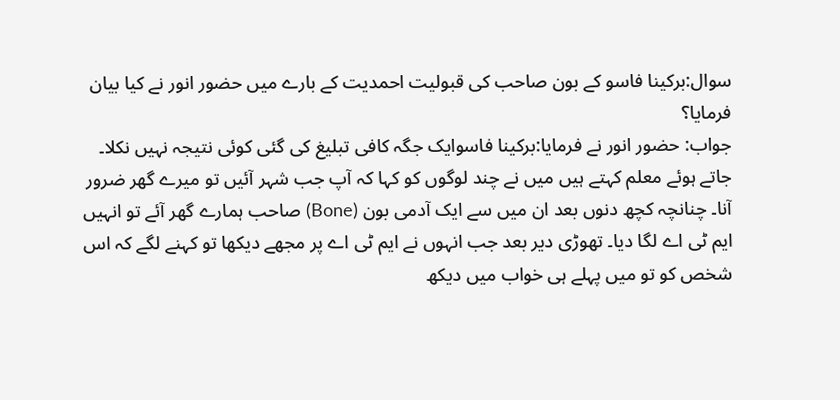سوال:برکینا فاسو کے بون صاحب کی قبولیت احمدیت کے بارے میں حضور انور نے کیا بیان فرمایا؟
جواب: حضور انور نے فرمایا:برکینا فاسوایک جگہ کافی تبلیغ کی گئی کوئی نتیجہ نہیں نکلا۔ جاتے ہوئے معلم کہتے ہیں میں نے چند لوگوں کو کہا کہ آپ جب شہر آئیں تو میرے گھر ضرور آنا۔ چنانچہ کچھ دنوں بعد ان میں سے ایک آدمی بون (Bone) صاحب ہمارے گھر آئے تو انہیں ایم ٹی اے لگا دیا۔ تھوڑی دیر بعد جب انہوں نے ایم ٹی اے پر مجھے دیکھا تو کہنے لگے کہ اس شخص کو تو میں پہلے ہی خواب میں دیکھ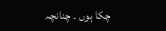چکا ہوں ۔ چنانچہ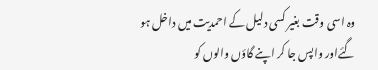وہ اسی وقت بغیر کسی دلیل کے احمدیت میں داخل ہو گئےاور واپس جا کر اپنے گاؤں والوں کو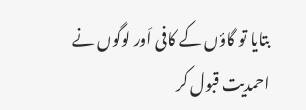بتایا تو گاؤں کے کافی اَور لوگوں نے احمدیت قبول کر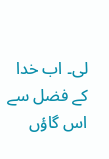لی۔ اب خدا کے فضل سے اس گاؤں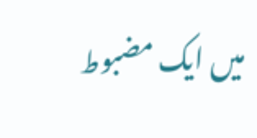میں ایک مضبوط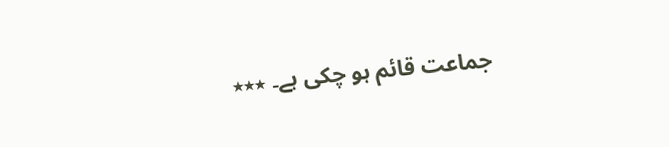جماعت قائم ہو چکی ہے۔ ٭٭٭